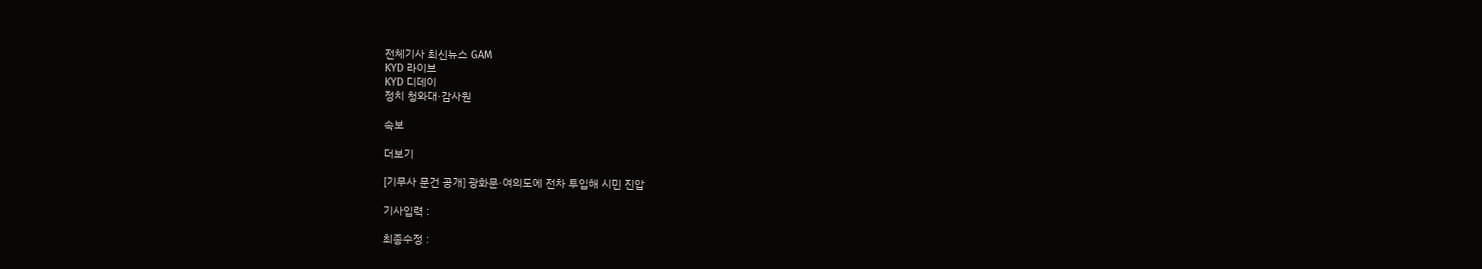전체기사 최신뉴스 GAM
KYD 라이브
KYD 디데이
정치 청와대·감사원

속보

더보기

[기무사 문건 공개] 광화문·여의도에 전차 투입해 시민 진압

기사입력 :

최종수정 :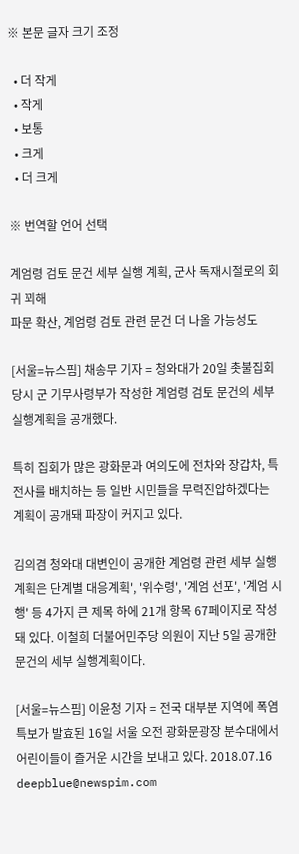※ 본문 글자 크기 조정

  • 더 작게
  • 작게
  • 보통
  • 크게
  • 더 크게

※ 번역할 언어 선택

계엄령 검토 문건 세부 실행 계획, 군사 독재시절로의 회귀 꾀해
파문 확산, 계엄령 검토 관련 문건 더 나올 가능성도

[서울=뉴스핌] 채송무 기자 = 청와대가 20일 촛불집회 당시 군 기무사령부가 작성한 계엄령 검토 문건의 세부 실행계획을 공개했다.

특히 집회가 많은 광화문과 여의도에 전차와 장갑차, 특전사를 배치하는 등 일반 시민들을 무력진압하겠다는 계획이 공개돼 파장이 커지고 있다.

김의겸 청와대 대변인이 공개한 계엄령 관련 세부 실행계획은 단계별 대응계획', '위수령', '계엄 선포', '계엄 시행' 등 4가지 큰 제목 하에 21개 항목 67페이지로 작성돼 있다. 이철희 더불어민주당 의원이 지난 5일 공개한 문건의 세부 실행계획이다.

[서울=뉴스핌] 이윤청 기자 = 전국 대부분 지역에 폭염특보가 발효된 16일 서울 오전 광화문광장 분수대에서 어린이들이 즐거운 시간을 보내고 있다. 2018.07.16 deepblue@newspim.com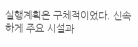실행계획은 구체적이었다. 신속하게 주요 시설과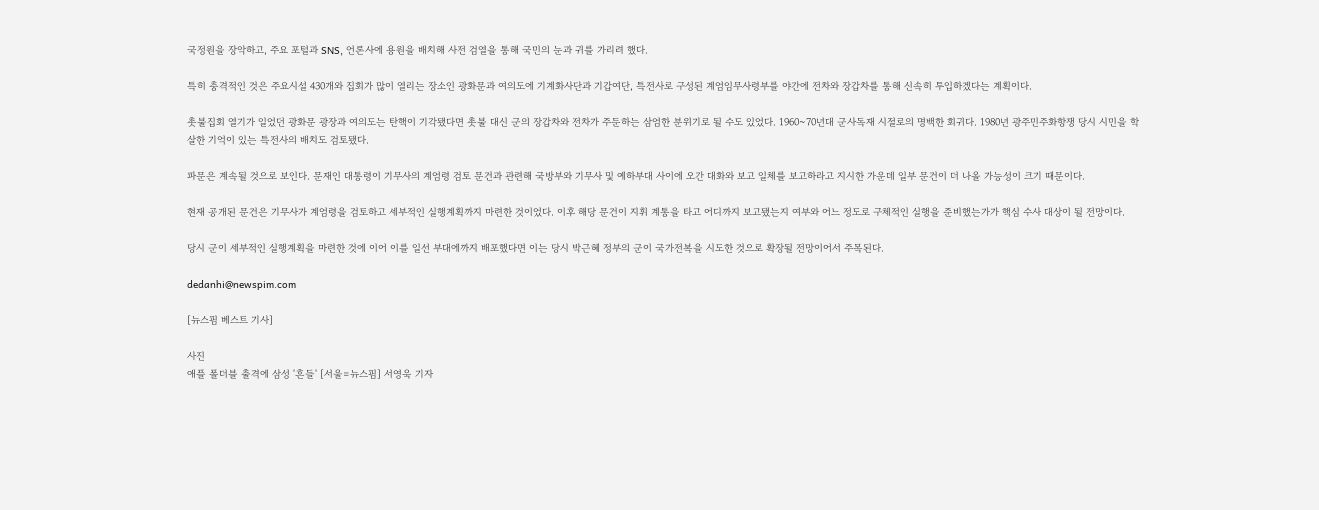국정원을 장악하고, 주요 포털과 SNS, 언론사에 용원을 배치해 사전 검열을 통해 국민의 눈과 귀를 가리려 했다.

특히 충격적인 것은 주요시설 430개와 집회가 많이 열리는 장소인 광화문과 여의도에 기계화사단과 기갑여단, 특전사로 구성된 계엄임무사령부를 야간에 전차와 장갑차를 통해 신속히 투입하겠다는 계획이다.

촛불집회 열기가 일었던 광화문 광장과 여의도는 탄핵이 기각됐다면 촛불 대신 군의 장갑차와 전차가 주둔하는 삼엄한 분위기로 될 수도 있었다. 1960~70년대 군사독재 시절로의 명백한 회귀다. 1980년 광주민주화항쟁 당시 시민을 학살한 기억이 있는 특전사의 배치도 검토됐다.

파문은 계속될 것으로 보인다. 문재인 대통령이 기무사의 계엄령 검토 문건과 관련해 국방부와 기무사 및 예하부대 사이에 오간 대화와 보고 일체를 보고하라고 지시한 가운데 일부 문건이 더 나올 가능성이 크기 때문이다.

현재 공개된 문건은 기무사가 계엄령을 검토하고 세부적인 실행계획까지 마련한 것이었다. 이후 해당 문건이 지휘 계통을 타고 어디까지 보고됐는지 여부와 어느 정도로 구체적인 실행을 준비했는가가 핵심 수사 대상이 될 전망이다.

당시 군이 세부적인 실행계획을 마련한 것에 이어 이를 일선 부대에까지 배포했다면 이는 당시 박근혜 정부의 군이 국가전복을 시도한 것으로 확장될 전망이어서 주목된다.

dedanhi@newspim.com

[뉴스핌 베스트 기사]

사진
애플 폴더블 출격에 삼성 '흔들' [서울=뉴스핌] 서영욱 기자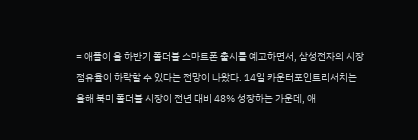= 애플이 올 하반기 폴더블 스마트폰 출시를 예고하면서, 삼성전자의 시장 점유율이 하락할 수 있다는 전망이 나왔다. 14일 카운터포인트리서치는 올해 북미 폴더블 시장이 전년 대비 48% 성장하는 가운데, 애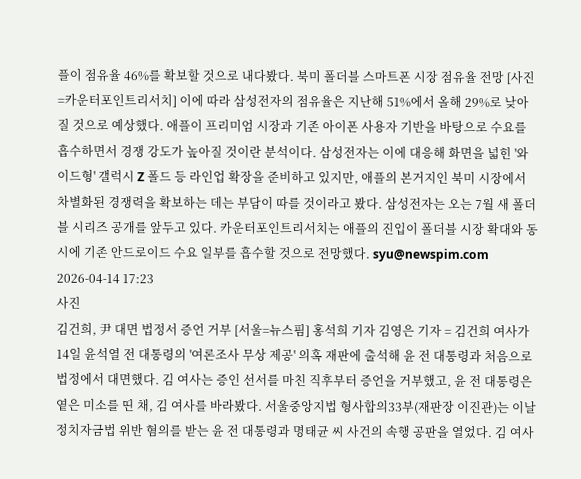플이 점유율 46%를 확보할 것으로 내다봤다. 북미 폴더블 스마트폰 시장 점유율 전망 [사진=카운터포인트리서치] 이에 따라 삼성전자의 점유율은 지난해 51%에서 올해 29%로 낮아질 것으로 예상했다. 애플이 프리미엄 시장과 기존 아이폰 사용자 기반을 바탕으로 수요를 흡수하면서 경쟁 강도가 높아질 것이란 분석이다. 삼성전자는 이에 대응해 화면을 넓힌 '와이드형' 갤럭시 Z 폴드 등 라인업 확장을 준비하고 있지만, 애플의 본거지인 북미 시장에서 차별화된 경쟁력을 확보하는 데는 부담이 따를 것이라고 봤다. 삼성전자는 오는 7월 새 폴더블 시리즈 공개를 앞두고 있다. 카운터포인트리서치는 애플의 진입이 폴더블 시장 확대와 동시에 기존 안드로이드 수요 일부를 흡수할 것으로 전망했다. syu@newspim.com 2026-04-14 17:23
사진
김건희, 尹 대면 법정서 증언 거부 [서울=뉴스핌] 홍석희 기자 김영은 기자 = 김건희 여사가 14일 윤석열 전 대통령의 '여론조사 무상 제공' 의혹 재판에 출석해 윤 전 대통령과 처음으로 법정에서 대면했다. 김 여사는 증인 선서를 마친 직후부터 증언을 거부했고, 윤 전 대통령은 옅은 미소를 띤 채, 김 여사를 바라봤다. 서울중앙지법 형사합의33부(재판장 이진관)는 이날 정치자금법 위반 혐의를 받는 윤 전 대통령과 명태균 씨 사건의 속행 공판을 열었다. 김 여사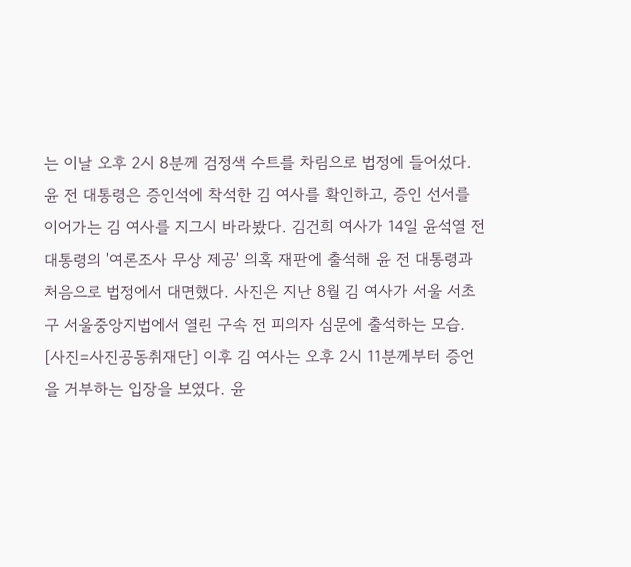는 이날 오후 2시 8분께 검정색 수트를 차림으로 법정에 들어섰다. 윤 전 대통령은 증인석에 착석한 김 여사를 확인하고, 증인 선서를 이어가는 김 여사를 지그시 바라봤다. 김건희 여사가 14일 윤석열 전 대통령의 '여론조사 무상 제공' 의혹 재판에 출석해 윤 전 대통령과 처음으로 법정에서 대면했다. 사진은 지난 8월 김 여사가 서울 서초구 서울중앙지법에서 열린 구속 전 피의자 심문에 출석하는 모습. [사진=사진공동취재단] 이후 김 여사는 오후 2시 11분께부터 증언을 거부하는 입장을 보였다. 윤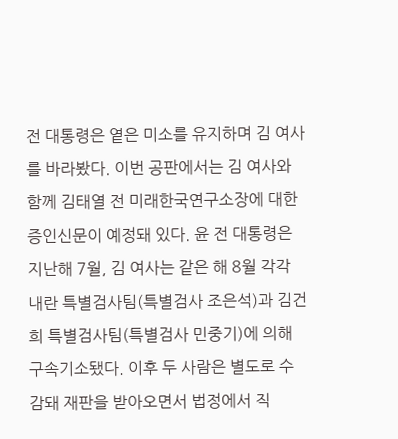전 대통령은 옅은 미소를 유지하며 김 여사를 바라봤다. 이번 공판에서는 김 여사와 함께 김태열 전 미래한국연구소장에 대한 증인신문이 예정돼 있다. 윤 전 대통령은 지난해 7월, 김 여사는 같은 해 8월 각각 내란 특별검사팀(특별검사 조은석)과 김건희 특별검사팀(특별검사 민중기)에 의해 구속기소됐다. 이후 두 사람은 별도로 수감돼 재판을 받아오면서 법정에서 직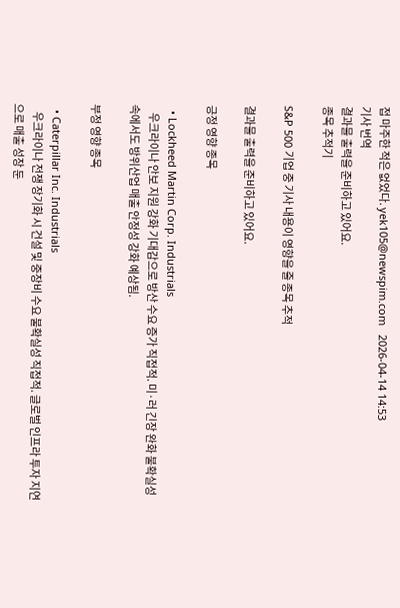접 마주한 적은 없었다. yek105@newspim.com   2026-04-14 14:53
기사 번역
결과물 출력을 준비하고 있어요.
종목 추적기

S&P 500 기업 중 기사 내용이 영향을 줄 종목 추적

결과물 출력을 준비하고 있어요.

긍정 영향 종목

  • Lockheed Martin Corp. Industrials
    우크라이나 안보 지원 강화 기대감으로 방산 수요 증가 직접적. 미·러 긴장 완화 불확실성 속에서도 방위산업 매출 안정성 강화 예상됨.

부정 영향 종목

  • Caterpillar Inc. Industrials
    우크라이나 전쟁 장기화 시 건설 및 중장비 수요 불확실성 직접적. 글로벌 인프라 투자 지연으로 매출 성장 둔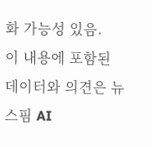화 가능성 있음.
이 내용에 포함된 데이터와 의견은 뉴스핌 AI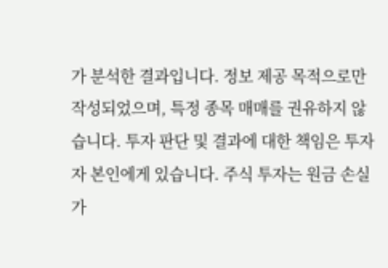가 분석한 결과입니다. 정보 제공 목적으로만 작성되었으며, 특정 종목 매매를 권유하지 않습니다. 투자 판단 및 결과에 대한 책임은 투자자 본인에게 있습니다. 주식 투자는 원금 손실 가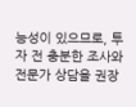능성이 있으므로, 투자 전 충분한 조사와 전문가 상담을 권장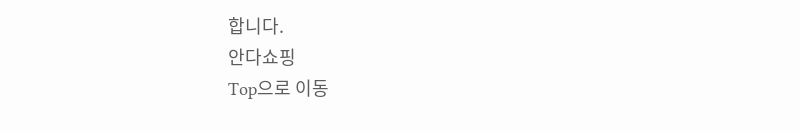합니다.
안다쇼핑
Top으로 이동